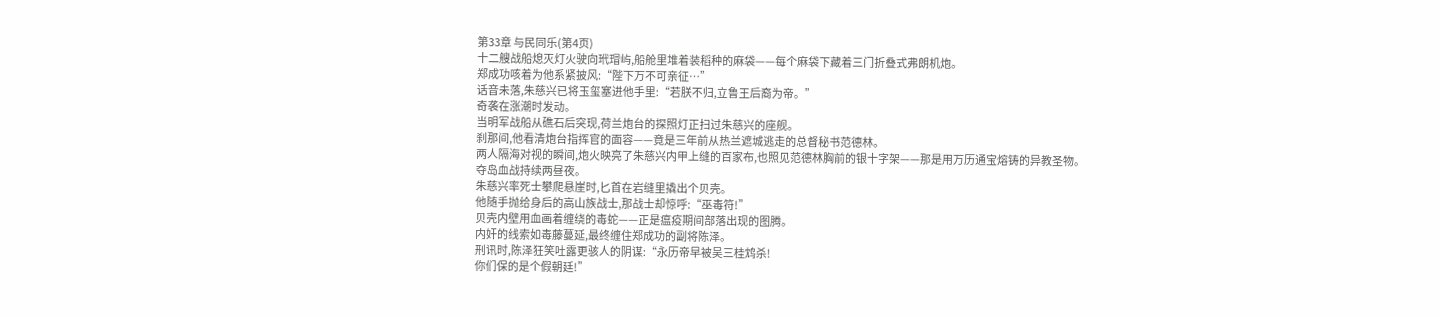第33章 与民同乐(第4页)
十二艘战船熄灭灯火驶向玳瑁屿,船舱里堆着装稻种的麻袋——每个麻袋下藏着三门折叠式弗朗机炮。
郑成功咳着为他系紧披风:“陛下万不可亲征…”
话音未落,朱慈兴已将玉玺塞进他手里:“若朕不归,立鲁王后裔为帝。”
奇袭在涨潮时发动。
当明军战船从礁石后突现,荷兰炮台的探照灯正扫过朱慈兴的座舰。
刹那间,他看清炮台指挥官的面容——竟是三年前从热兰遮城逃走的总督秘书范德林。
两人隔海对视的瞬间,炮火映亮了朱慈兴内甲上缝的百家布,也照见范德林胸前的银十字架——那是用万历通宝熔铸的异教圣物。
夺岛血战持续两昼夜。
朱慈兴率死士攀爬悬崖时,匕首在岩缝里撬出个贝壳。
他随手抛给身后的高山族战士,那战士却惊呼:“巫毒符!”
贝壳内壁用血画着缠绕的毒蛇——正是瘟疫期间部落出现的图腾。
内奸的线索如毒藤蔓延,最终缠住郑成功的副将陈泽。
刑讯时,陈泽狂笑吐露更骇人的阴谋:“永历帝早被吴三桂鸩杀!
你们保的是个假朝廷!”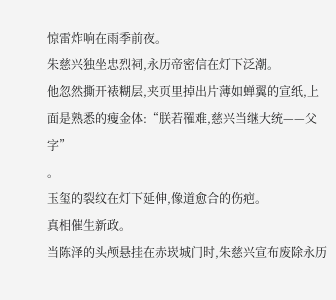惊雷炸响在雨季前夜。
朱慈兴独坐忠烈祠,永历帝密信在灯下泛潮。
他忽然撕开裱糊层,夹页里掉出片薄如蝉翼的宣纸,上面是熟悉的瘦金体:“朕若罹难,慈兴当继大统——父字”
。
玉玺的裂纹在灯下延伸,像道愈合的伤疤。
真相催生新政。
当陈泽的头颅悬挂在赤崁城门时,朱慈兴宣布废除永历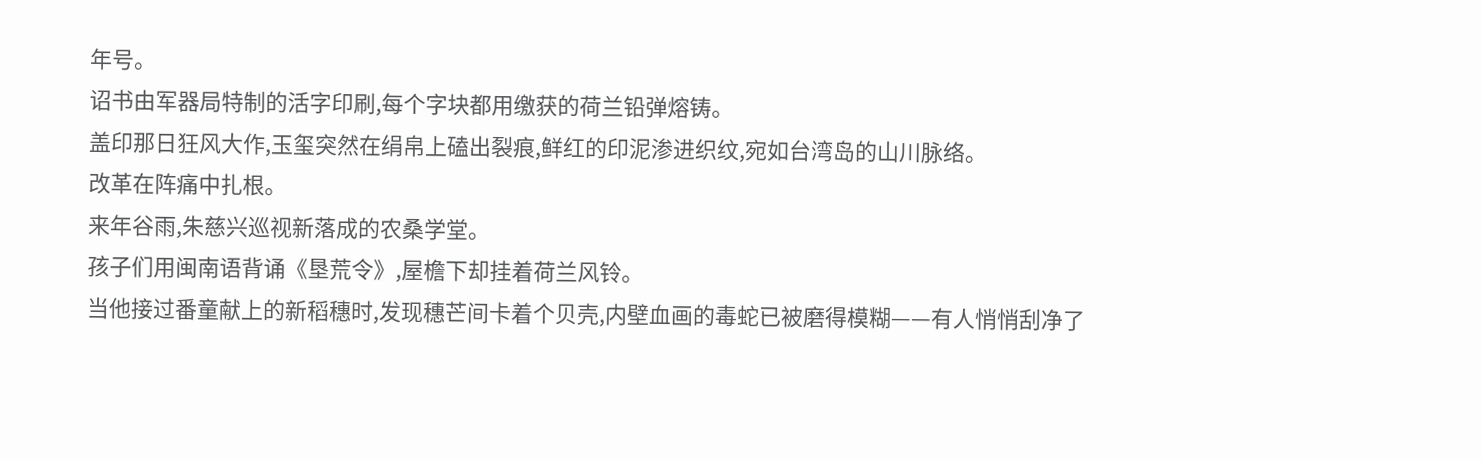年号。
诏书由军器局特制的活字印刷,每个字块都用缴获的荷兰铅弹熔铸。
盖印那日狂风大作,玉玺突然在绢帛上磕出裂痕,鲜红的印泥渗进织纹,宛如台湾岛的山川脉络。
改革在阵痛中扎根。
来年谷雨,朱慈兴巡视新落成的农桑学堂。
孩子们用闽南语背诵《垦荒令》,屋檐下却挂着荷兰风铃。
当他接过番童献上的新稻穗时,发现穗芒间卡着个贝壳,内壁血画的毒蛇已被磨得模糊——有人悄悄刮净了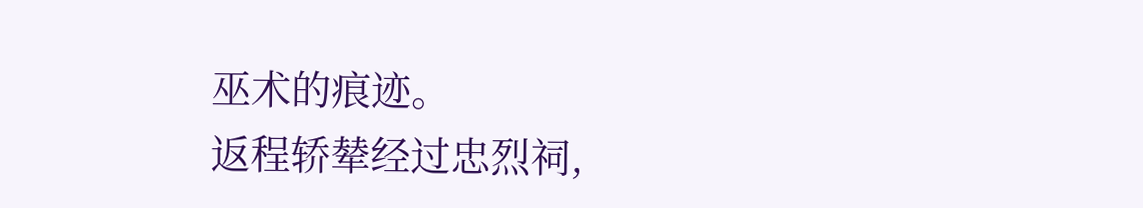巫术的痕迹。
返程轿辇经过忠烈祠,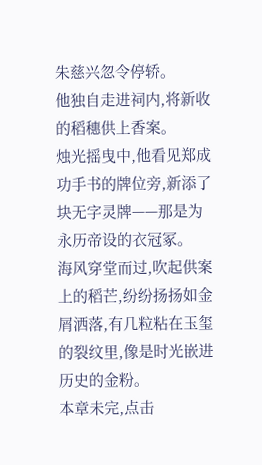朱慈兴忽令停轿。
他独自走进祠内,将新收的稻穗供上香案。
烛光摇曳中,他看见郑成功手书的牌位旁,新添了块无字灵牌——那是为永历帝设的衣冠冢。
海风穿堂而过,吹起供案上的稻芒,纷纷扬扬如金屑洒落,有几粒粘在玉玺的裂纹里,像是时光嵌进历史的金粉。
本章未完,点击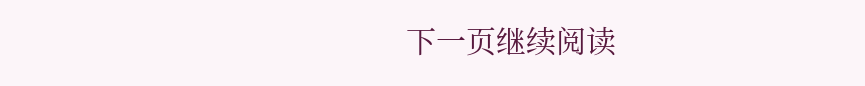下一页继续阅读